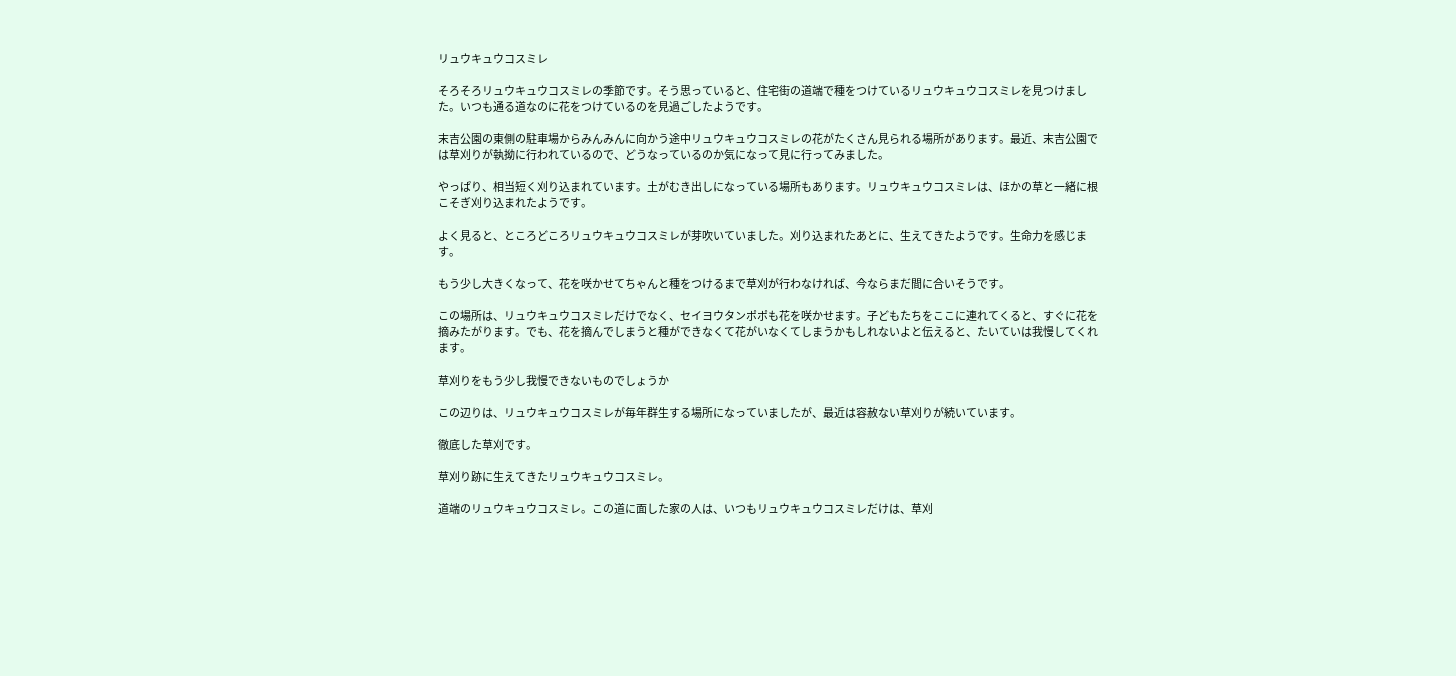リュウキュウコスミレ

そろそろリュウキュウコスミレの季節です。そう思っていると、住宅街の道端で種をつけているリュウキュウコスミレを見つけました。いつも通る道なのに花をつけているのを見過ごしたようです。

末吉公園の東側の駐車場からみんみんに向かう途中リュウキュウコスミレの花がたくさん見られる場所があります。最近、末吉公園では草刈りが執拗に行われているので、どうなっているのか気になって見に行ってみました。

やっぱり、相当短く刈り込まれています。土がむき出しになっている場所もあります。リュウキュウコスミレは、ほかの草と一緒に根こそぎ刈り込まれたようです。

よく見ると、ところどころリュウキュウコスミレが芽吹いていました。刈り込まれたあとに、生えてきたようです。生命力を感じます。

もう少し大きくなって、花を咲かせてちゃんと種をつけるまで草刈が行わなければ、今ならまだ間に合いそうです。

この場所は、リュウキュウコスミレだけでなく、セイヨウタンポポも花を咲かせます。子どもたちをここに連れてくると、すぐに花を摘みたがります。でも、花を摘んでしまうと種ができなくて花がいなくてしまうかもしれないよと伝えると、たいていは我慢してくれます。

草刈りをもう少し我慢できないものでしょうか

この辺りは、リュウキュウコスミレが毎年群生する場所になっていましたが、最近は容赦ない草刈りが続いています。

徹底した草刈です。

草刈り跡に生えてきたリュウキュウコスミレ。

道端のリュウキュウコスミレ。この道に面した家の人は、いつもリュウキュウコスミレだけは、草刈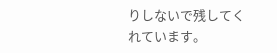りしないで残してくれています。